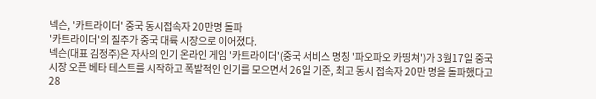넥슨, '카트라이더' 중국 동시접속자 20만명 돌파
'카트라이더'의 질주가 중국 대륙 시장으로 이어졌다.
넥슨(대표 김정주)은 자사의 인기 온라인 게임 '카트라이더'(중국 서비스 명칭 '파오파오 카띵쳐')가 3월17일 중국 시장 오픈 베타 테스트를 시작하고 폭발적인 인기를 모으면서 26일 기준, 최고 동시 접속자 20만 명을 돌파했다고 28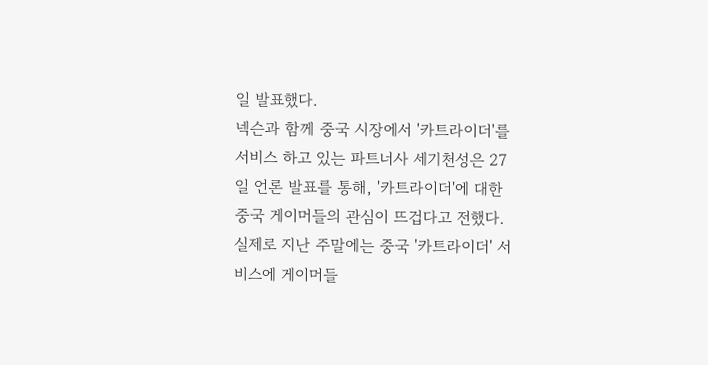일 발표했다.
넥슨과 함께 중국 시장에서 '카트라이더'를 서비스 하고 있는 파트너사 세기천성은 27일 언론 발표를 통해, '카트라이더'에 대한 중국 게이머들의 관심이 뜨겁다고 전했다. 실제로 지난 주말에는 중국 '카트라이더' 서비스에 게이머들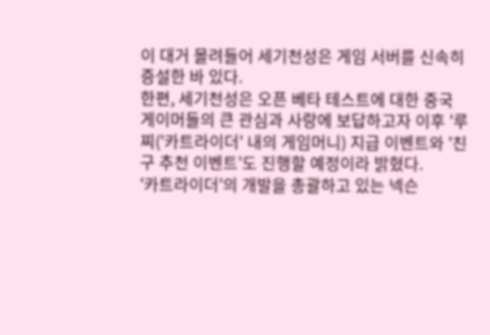이 대거 몰려들어 세기천성은 게임 서버를 신속히 증설한 바 있다.
한편, 세기천성은 오픈 베타 테스트에 대한 중국 게이머들의 큰 관심과 사랑에 보답하고자 이후 '루찌('카트라이더' 내의 게임머니) 지급 이벤트와 '친구 추천 이벤트'도 진행할 예정이라 밝혔다.
'카트라이더'의 개발을 총괄하고 있는 넥슨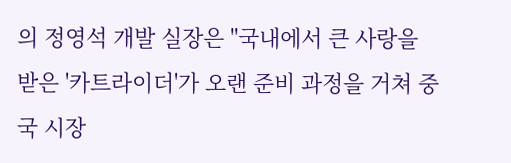의 정영석 개발 실장은 "국내에서 큰 사랑을 받은 '카트라이더'가 오랜 준비 과정을 거쳐 중국 시장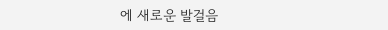에 새로운 발걸음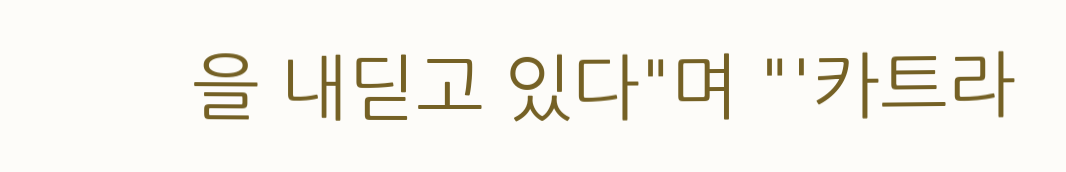을 내딛고 있다"며 "'카트라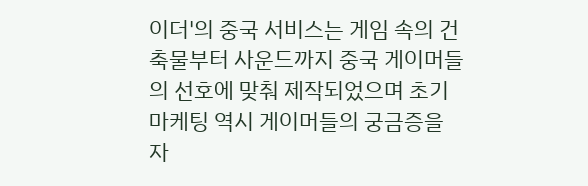이더'의 중국 서비스는 게임 속의 건축물부터 사운드까지 중국 게이머들의 선호에 맞춰 제작되었으며 초기 마케팅 역시 게이머들의 궁금증을 자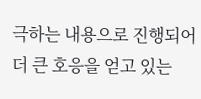극하는 내용으로 진행되어 더 큰 호응을 얻고 있는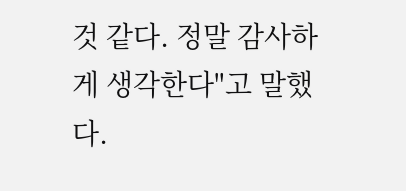것 같다. 정말 감사하게 생각한다"고 말했다.